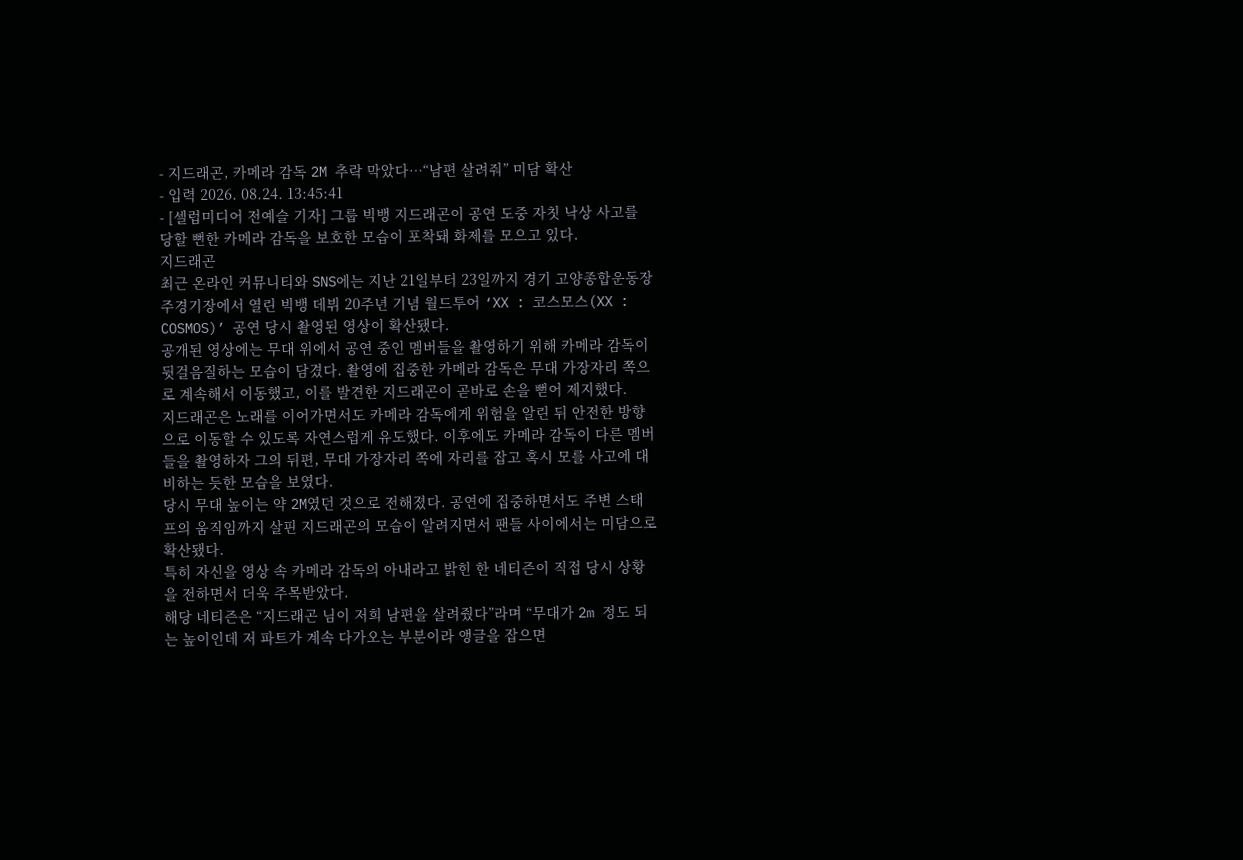- 지드래곤, 카메라 감독 2M 추락 막았다…“남편 살려줘” 미담 확산
- 입력 2026. 08.24. 13:45:41
- [셀럽미디어 전예슬 기자] 그룹 빅뱅 지드래곤이 공연 도중 자칫 낙상 사고를 당할 뻔한 카메라 감독을 보호한 모습이 포착돼 화제를 모으고 있다.
지드래곤
최근 온라인 커뮤니티와 SNS에는 지난 21일부터 23일까지 경기 고양종합운동장 주경기장에서 열린 빅뱅 데뷔 20주년 기념 월드투어 ‘XX : 코스모스(XX : COSMOS)’ 공연 당시 촬영된 영상이 확산됐다.
공개된 영상에는 무대 위에서 공연 중인 멤버들을 촬영하기 위해 카메라 감독이 뒷걸음질하는 모습이 담겼다. 촬영에 집중한 카메라 감독은 무대 가장자리 쪽으로 계속해서 이동했고, 이를 발견한 지드래곤이 곧바로 손을 뻗어 제지했다.
지드래곤은 노래를 이어가면서도 카메라 감독에게 위험을 알린 뒤 안전한 방향으로 이동할 수 있도록 자연스럽게 유도했다. 이후에도 카메라 감독이 다른 멤버들을 촬영하자 그의 뒤편, 무대 가장자리 쪽에 자리를 잡고 혹시 모를 사고에 대비하는 듯한 모습을 보였다.
당시 무대 높이는 약 2M였던 것으로 전해졌다. 공연에 집중하면서도 주변 스태프의 움직임까지 살핀 지드래곤의 모습이 알려지면서 팬들 사이에서는 미담으로 확산됐다.
특히 자신을 영상 속 카메라 감독의 아내라고 밝힌 한 네티즌이 직접 당시 상황을 전하면서 더욱 주목받았다.
해당 네티즌은 “지드래곤 님이 저희 남편을 살려줬다”라며 “무대가 2m 정도 되는 높이인데 저 파트가 계속 다가오는 부분이라 앵글을 잡으면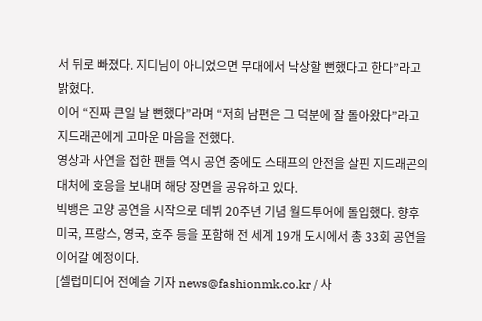서 뒤로 빠졌다. 지디님이 아니었으면 무대에서 낙상할 뻔했다고 한다”라고 밝혔다.
이어 “진짜 큰일 날 뻔했다”라며 “저희 남편은 그 덕분에 잘 돌아왔다”라고 지드래곤에게 고마운 마음을 전했다.
영상과 사연을 접한 팬들 역시 공연 중에도 스태프의 안전을 살핀 지드래곤의 대처에 호응을 보내며 해당 장면을 공유하고 있다.
빅뱅은 고양 공연을 시작으로 데뷔 20주년 기념 월드투어에 돌입했다. 향후 미국, 프랑스, 영국, 호주 등을 포함해 전 세계 19개 도시에서 총 33회 공연을 이어갈 예정이다.
[셀럽미디어 전예슬 기자 news@fashionmk.co.kr / 사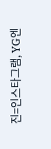진=인스타그램, YG엔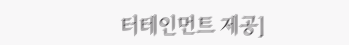터테인먼트 제공]